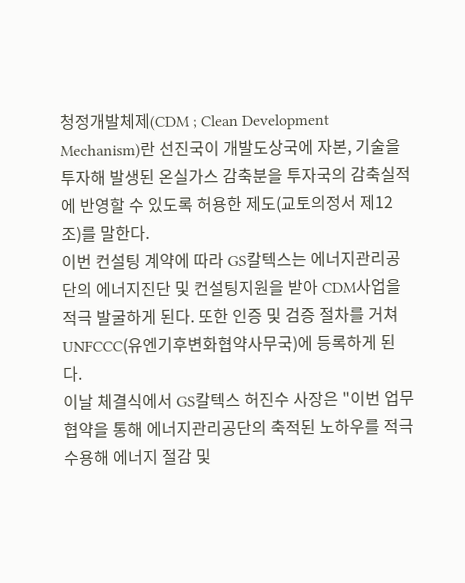청정개발체제(CDM ; Clean Development Mechanism)란 선진국이 개발도상국에 자본, 기술을 투자해 발생된 온실가스 감축분을 투자국의 감축실적에 반영할 수 있도록 허용한 제도(교토의정서 제12조)를 말한다.
이번 컨설팅 계약에 따라 GS칼텍스는 에너지관리공단의 에너지진단 및 컨설팅지원을 받아 CDM사업을 적극 발굴하게 된다. 또한 인증 및 검증 절차를 거쳐 UNFCCC(유엔기후변화협약사무국)에 등록하게 된다.
이날 체결식에서 GS칼텍스 허진수 사장은 "이번 업무협약을 통해 에너지관리공단의 축적된 노하우를 적극 수용해 에너지 절감 및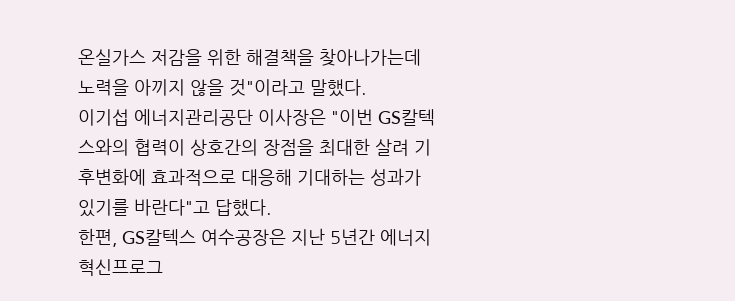온실가스 저감을 위한 해결책을 찾아나가는데 노력을 아끼지 않을 것"이라고 말했다.
이기섭 에너지관리공단 이사장은 "이번 GS칼텍스와의 협력이 상호간의 장점을 최대한 살려 기후변화에 효과적으로 대응해 기대하는 성과가 있기를 바란다"고 답했다.
한편, GS칼텍스 여수공장은 지난 5년간 에너지혁신프로그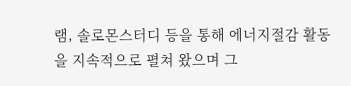램, 솔로몬스터디 등을 통해 에너지절감 활동을 지속적으로 펼쳐 왔으며 그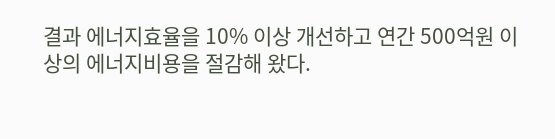결과 에너지효율을 10% 이상 개선하고 연간 500억원 이상의 에너지비용을 절감해 왔다.